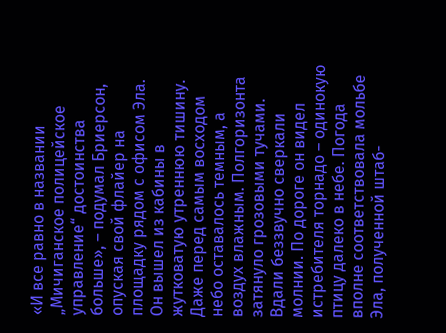«И все равно в названии „Мичиганское полицейское управление“ достоинства больше», – подумал Бриерсон, опуская свой флайер на площадку рядом с офисом Эла. Он вышел из кабины в жутковатую утреннюю тишину. Даже перед самым восходом небо оставалось темным, а воздух влажным. Полгоризонта затянуло грозовыми тучами. Вдали беззвучно сверкали молнии. По дороге он видел истребителя торнадо – одинокую птицу далеко в небе. Погода вполне соответствовала мольбе Эла, полученной штаб-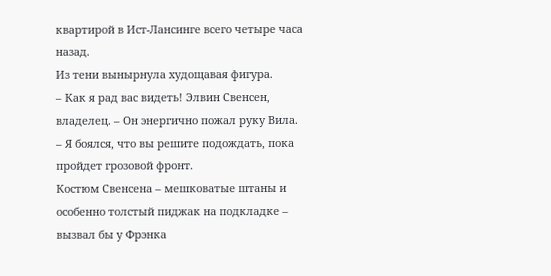квартирой в Ист-Лансинге всего четыре часа назад.
Из тени вынырнула худощавая фигура.
– Как я рад вас видеть! Элвин Свенсен, владелец. – Он энергично пожал руку Вила. – Я боялся, что вы решите подождать, пока пройдет грозовой фронт.
Костюм Свенсена – мешковатые штаны и особенно толстый пиджак на подкладке – вызвал бы у Фрэнка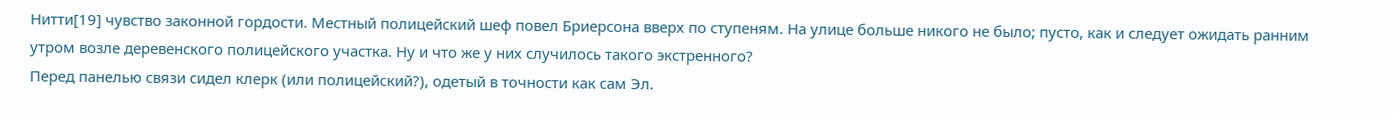Нитти[19] чувство законной гордости. Местный полицейский шеф повел Бриерсона вверх по ступеням. На улице больше никого не было; пусто, как и следует ожидать ранним утром возле деревенского полицейского участка. Ну и что же у них случилось такого экстренного?
Перед панелью связи сидел клерк (или полицейский?), одетый в точности как сам Эл.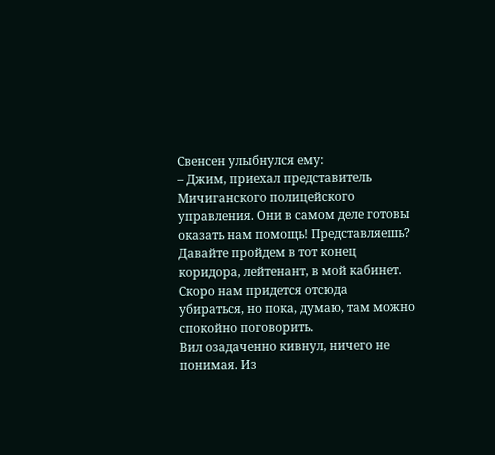Свенсен улыбнулся ему:
– Джим, приехал представитель Мичиганского полицейского управления. Они в самом деле готовы оказать нам помощь! Представляешь? Давайте пройдем в тот конец коридора, лейтенант, в мой кабинет. Скоро нам придется отсюда убираться, но пока, думаю, там можно спокойно поговорить.
Вил озадаченно кивнул, ничего не понимая. Из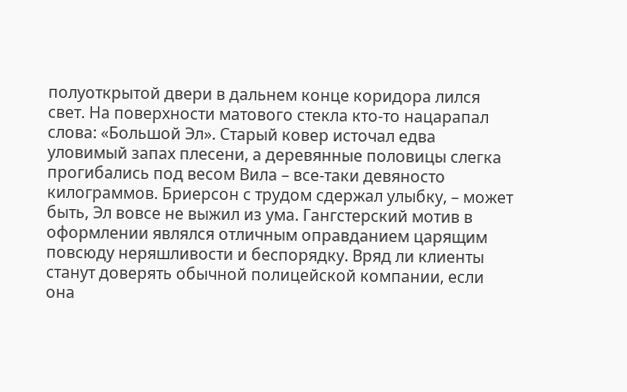полуоткрытой двери в дальнем конце коридора лился свет. На поверхности матового стекла кто-то нацарапал слова: «Большой Эл». Старый ковер источал едва уловимый запах плесени, а деревянные половицы слегка прогибались под весом Вила – все-таки девяносто килограммов. Бриерсон с трудом сдержал улыбку, – может быть, Эл вовсе не выжил из ума. Гангстерский мотив в оформлении являлся отличным оправданием царящим повсюду неряшливости и беспорядку. Вряд ли клиенты станут доверять обычной полицейской компании, если она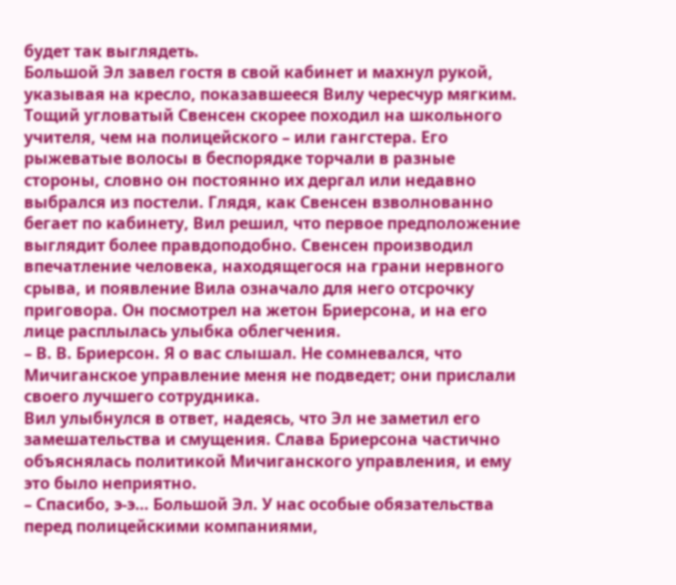будет так выглядеть.
Большой Эл завел гостя в свой кабинет и махнул рукой, указывая на кресло, показавшееся Вилу чересчур мягким. Тощий угловатый Свенсен скорее походил на школьного учителя, чем на полицейского – или гангстера. Его рыжеватые волосы в беспорядке торчали в разные стороны, словно он постоянно их дергал или недавно выбрался из постели. Глядя, как Свенсен взволнованно бегает по кабинету, Вил решил, что первое предположение выглядит более правдоподобно. Свенсен производил впечатление человека, находящегося на грани нервного срыва, и появление Вила означало для него отсрочку приговора. Он посмотрел на жетон Бриерсона, и на его лице расплылась улыбка облегчения.
– В. В. Бриерсон. Я о вас слышал. Не сомневался, что Мичиганское управление меня не подведет; они прислали своего лучшего сотрудника.
Вил улыбнулся в ответ, надеясь, что Эл не заметил его замешательства и смущения. Слава Бриерсона частично объяснялась политикой Мичиганского управления, и ему это было неприятно.
– Спасибо, э-э… Большой Эл. У нас особые обязательства перед полицейскими компаниями,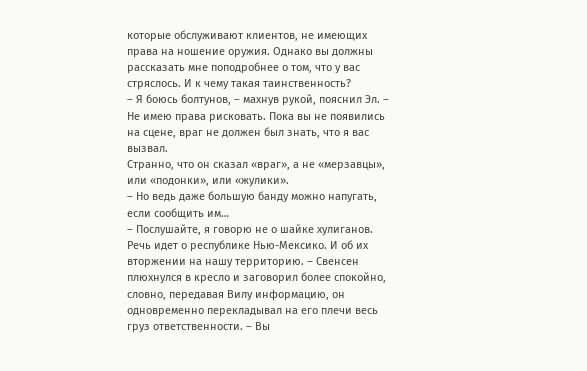которые обслуживают клиентов, не имеющих права на ношение оружия. Однако вы должны рассказать мне поподробнее о том, что у вас стряслось. И к чему такая таинственность?
– Я боюсь болтунов, – махнув рукой, пояснил Эл. – Не имею права рисковать. Пока вы не появились на сцене, враг не должен был знать, что я вас вызвал.
Странно, что он сказал «враг», а не «мерзавцы», или «подонки», или «жулики».
– Но ведь даже большую банду можно напугать, если сообщить им…
– Послушайте, я говорю не о шайке хулиганов. Речь идет о республике Нью-Мексико. И об их вторжении на нашу территорию. – Свенсен плюхнулся в кресло и заговорил более спокойно, словно, передавая Вилу информацию, он одновременно перекладывал на его плечи весь груз ответственности. – Вы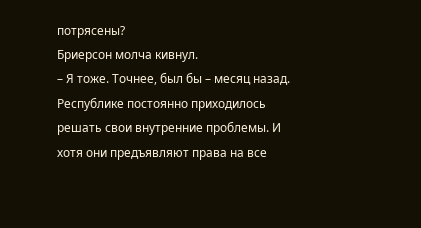потрясены?
Бриерсон молча кивнул.
– Я тоже. Точнее, был бы – месяц назад. Республике постоянно приходилось решать свои внутренние проблемы. И хотя они предъявляют права на все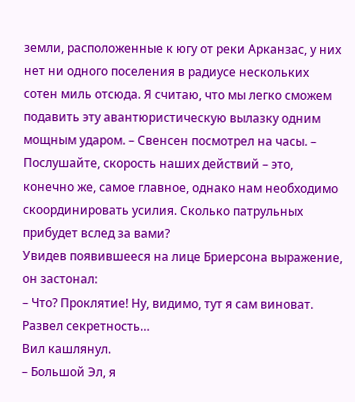земли, расположенные к югу от реки Арканзас, у них нет ни одного поселения в радиусе нескольких сотен миль отсюда. Я считаю, что мы легко сможем подавить эту авантюристическую вылазку одним мощным ударом. – Свенсен посмотрел на часы. – Послушайте, скорость наших действий – это, конечно же, самое главное, однако нам необходимо скоординировать усилия. Сколько патрульных прибудет вслед за вами?
Увидев появившееся на лице Бриерсона выражение, он застонал:
– Что? Проклятие! Ну, видимо, тут я сам виноват. Развел секретность…
Вил кашлянул.
– Большой Эл, я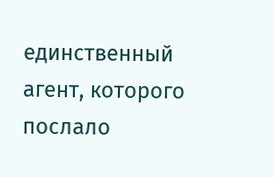единственный агент, которого послало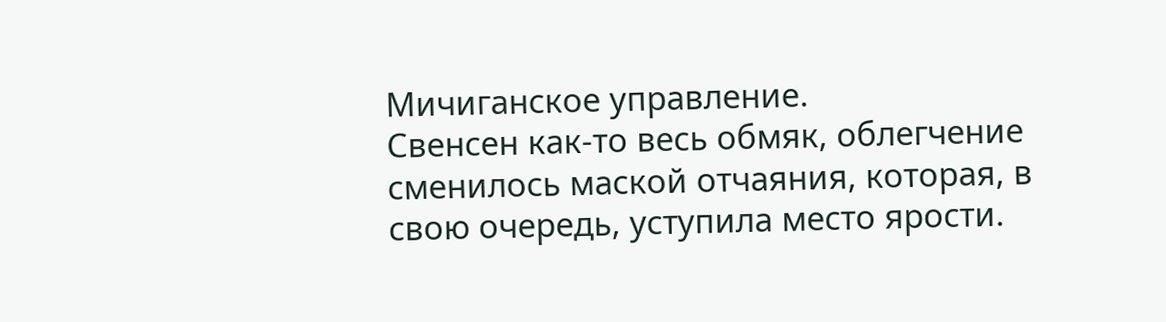Мичиганское управление.
Свенсен как-то весь обмяк, облегчение сменилось маской отчаяния, которая, в свою очередь, уступила место ярости.